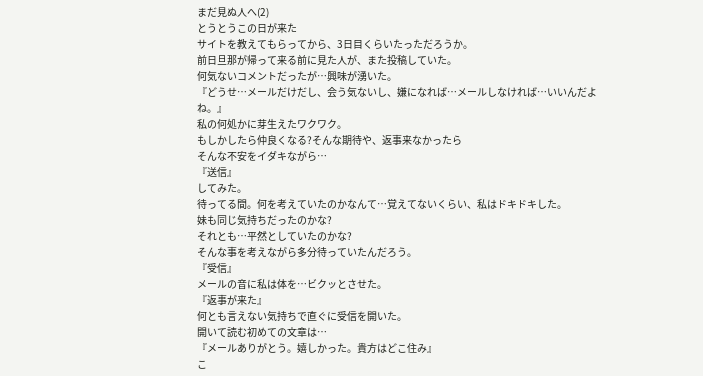まだ見ぬ人へ(2)
とうとうこの日が来た
サイトを教えてもらってから、3日目くらいたっただろうか。
前日旦那が帰って来る前に見た人が、また投稿していた。
何気ないコメントだったが…興味が湧いた。
『どうせ…メールだけだし、会う気ないし、嫌になれば…メールしなければ…いいんだよね。』
私の何処かに芽生えたワクワク。
もしかしたら仲良くなる?そんな期待や、返事来なかったら
そんな不安をイダキながら…
『送信』
してみた。
待ってる間。何を考えていたのかなんて…覚えてないくらい、私はドキドキした。
妹も同じ気持ちだったのかな?
それとも…平然としていたのかな?
そんな事を考えながら多分待っていたんだろう。
『受信』
メールの音に私は体を…ビクッとさせた。
『返事が来た』
何とも言えない気持ちで直ぐに受信を開いた。
開いて読む初めての文章は…
『メールありがとう。嬉しかった。貴方はどこ住み』
こ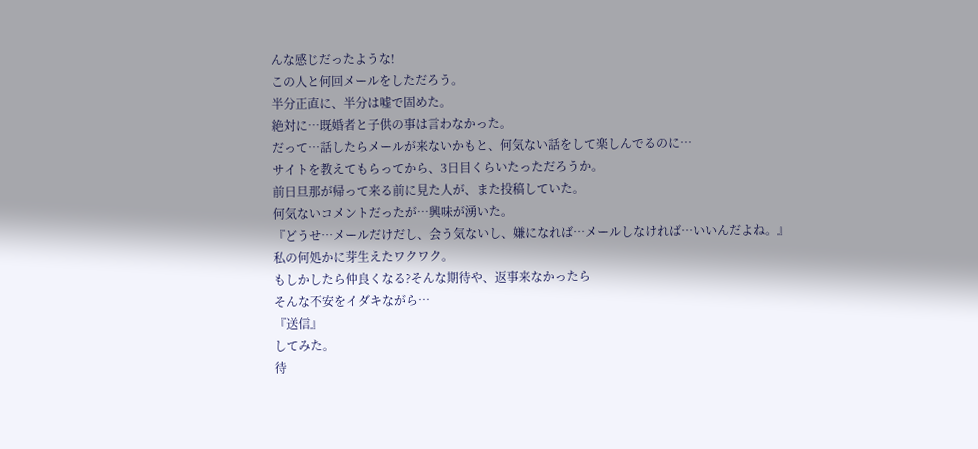んな感じだったような!
この人と何回メールをしただろう。
半分正直に、半分は嘘で固めた。
絶対に…既婚者と子供の事は言わなかった。
だって…話したらメールが来ないかもと、何気ない話をして楽しんでるのに…
サイトを教えてもらってから、3日目くらいたっただろうか。
前日旦那が帰って来る前に見た人が、また投稿していた。
何気ないコメントだったが…興味が湧いた。
『どうせ…メールだけだし、会う気ないし、嫌になれば…メールしなければ…いいんだよね。』
私の何処かに芽生えたワクワク。
もしかしたら仲良くなる?そんな期待や、返事来なかったら
そんな不安をイダキながら…
『送信』
してみた。
待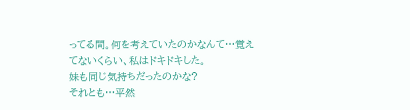ってる間。何を考えていたのかなんて…覚えてないくらい、私はドキドキした。
妹も同じ気持ちだったのかな?
それとも…平然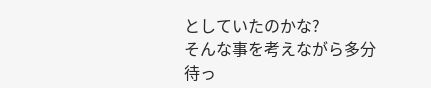としていたのかな?
そんな事を考えながら多分待っ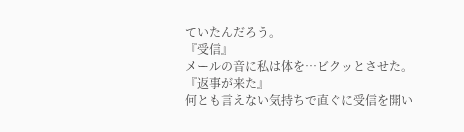ていたんだろう。
『受信』
メールの音に私は体を…ビクッとさせた。
『返事が来た』
何とも言えない気持ちで直ぐに受信を開い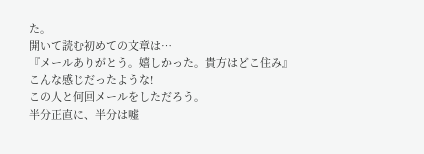た。
開いて読む初めての文章は…
『メールありがとう。嬉しかった。貴方はどこ住み』
こんな感じだったような!
この人と何回メールをしただろう。
半分正直に、半分は嘘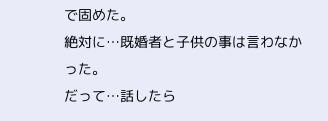で固めた。
絶対に…既婚者と子供の事は言わなかった。
だって…話したら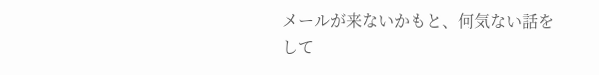メールが来ないかもと、何気ない話をして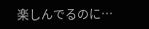楽しんでるのに…